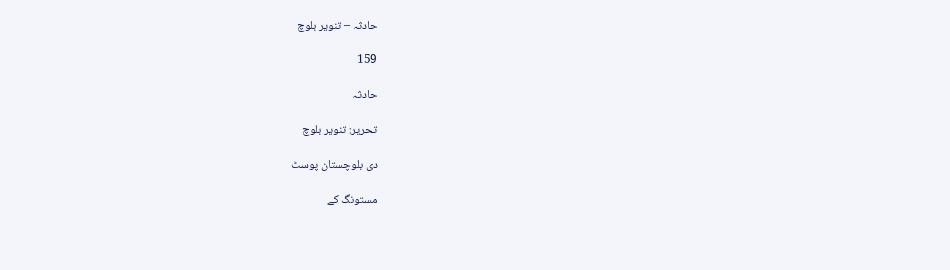حادثہ – تنویر بلوچ

159

حادثہ

تحریر: تنویر بلوچ

دی بلوچستان پوسٹ

مستونگ کے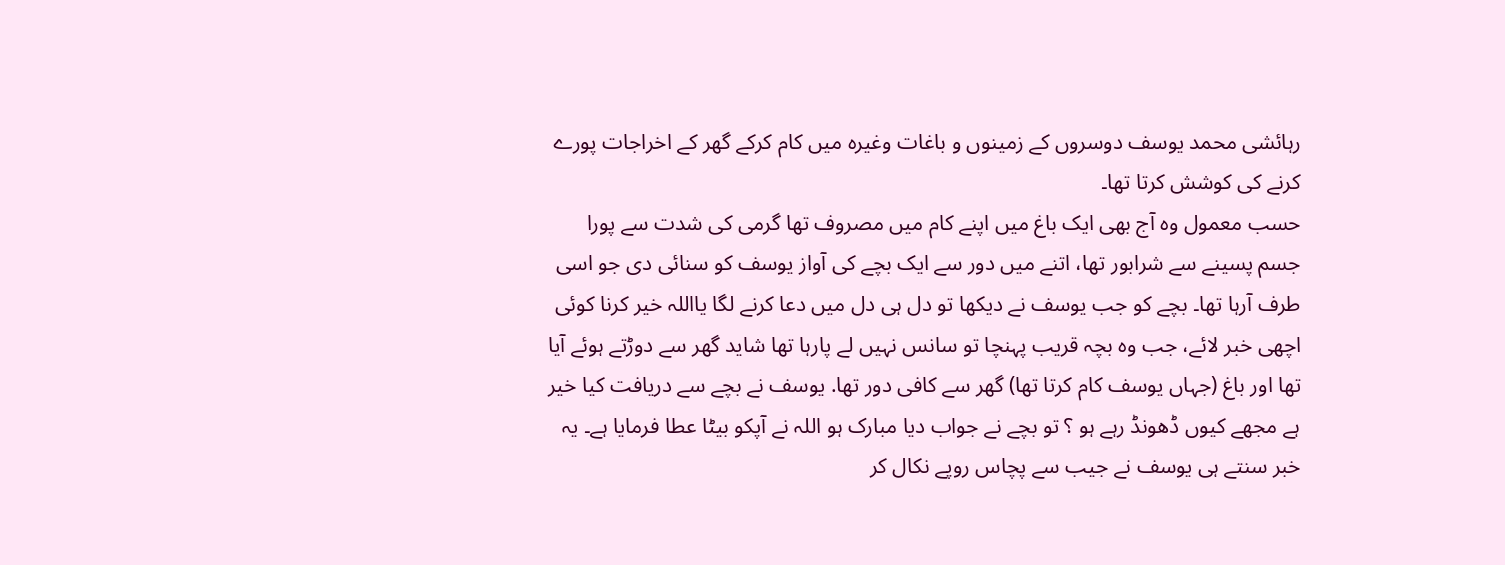رہائشی محمد یوسف دوسروں کے زمینوں و باغات وغیرہ میں کام کرکے گھر کے اخراجات پورے کرنے کی کوشش کرتا تھا۔
حسب معمول وہ آج بھی ایک باغ میں اپنے کام میں مصروف تھا گرمی کی شدت سے پورا جسم پسینے سے شرابور تھا، اتنے میں دور سے ایک بچے کی آواز یوسف کو سنائی دی جو اسی طرف آرہا تھا۔ بچے کو جب یوسف نے دیکھا تو دل ہی دل میں دعا کرنے لگا یااللہ خیر کرنا کوئی اچھی خبر لائے، جب وہ بچہ قریب پہنچا تو سانس نہیں لے پارہا تھا شاید گھر سے دوڑتے ہوئے آیا تھا اور باغ (جہاں یوسف کام کرتا تھا) گھر سے کافی دور تھا. یوسف نے بچے سے دریافت کیا خیر ہے مجھے کیوں ڈھونڈ رہے ہو ؟ تو بچے نے جواب دیا مبارک ہو اللہ نے آپکو بیٹا عطا فرمایا ہے۔ یہ خبر سنتے ہی یوسف نے جیب سے پچاس روپے نکال کر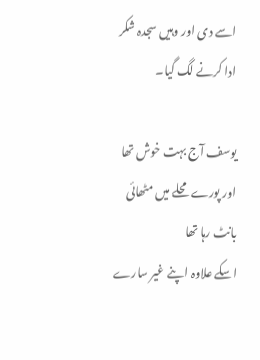اسے دی اور وہیں سجدہ شکر ادا کرنے لگ گیا۔

یوسف آج بہت خوش تھا اور پورے محلے میں مٹھائی بانٹ رہا تھا
اسکے علاوہ اپنے غیر سارے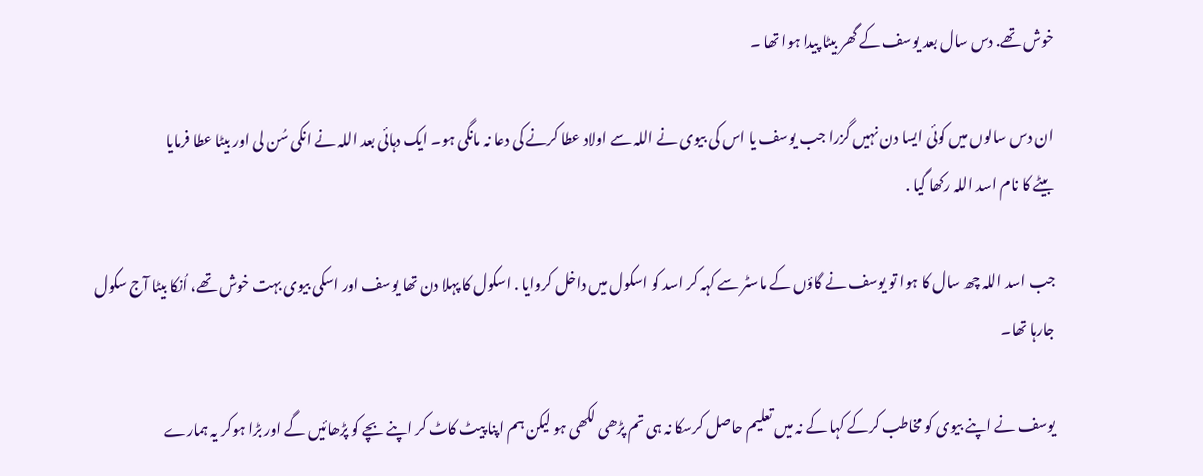خوش تھے. دس سال بعد یوسف کے گھر بیٹا پیدا ہوا تھا ۔

ان دس سالوں میں کوئی ایسا دن نہیں گزرا جب یوسف یا اس کی بیوی نے اللہ سے اولاد عطا کرنے کی دعا نہ مانگی ہو۔ ایک دہائی بعد اللہ نے انکی سُن لی اور بیٹا عطا فرمایا
بیٹے کا نام اسد اللہ رکھا گیا .

جب اسد اللہ چھ سال کا ہوا تو یوسف نے گاؤں کے ماسٹر سے کہہ کر اسد کو اسکول میں داخل کروایا . اسکول کا پہلا دن تھا یوسف اور اسکی بیوی بہت خوش تھے، اُنکا بیٹا آج سکول جارہا تھا۔

یوسف نے اپنے بیوی کو مخاطب کرکے کہا کے نہ میں تعلیم حاصل کرسکا نہ ہی تم پڑھی لکھی ہو لیکن ہم اپنا پیٹ کاٹ کر اپنے بچے کو پڑھائیں گے اور بڑا ہوکر یہ ہمارے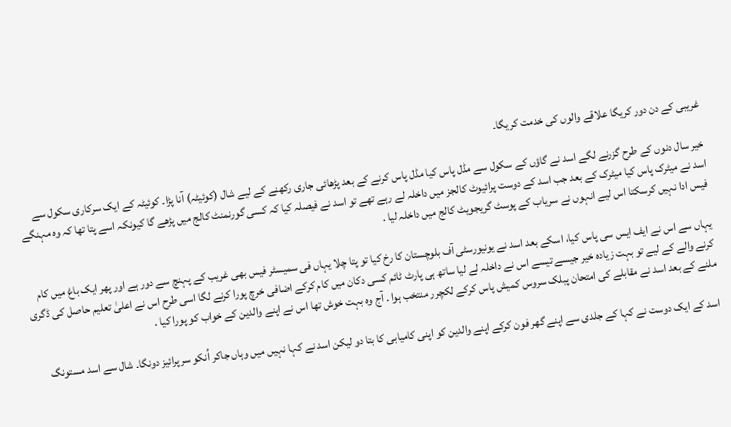غریبی کے دن دور کریگا علاقے والوں کی خدمت کریگا۔

خیر سال دنوں کے طرح گزرنے لگے اسد نے گاؤں کے سکول سے مڈل پاس کیا مڈل پاس کرنے کے بعد پڑھائی جاری رکھنے کے لیے شال (کوئیٹہ) آنا پڑا۔ کوئیٹہ کے ایک سرکاری سکول سے اسد نے میٹرک پاس کیا میٹرک کے بعد جب اسد کے دوست پرائیوٹ کالجز میں داخلہ لے رہے تھے تو اسد نے فیصلہ کیا کہ کسی گورنمنٹ کالج میں پڑھے گا کیونکہ اسے پتا تھا کہ وہ مہنگے فیس ادا نہیں کرسکتا اس لیے انہوں نے سریاب کے پوسٹ گریجویٹ کالج میں داخلہ لیا .

یہاں سے اس نے ایف ایس سی پاس کیا، اسکے بعد اسد نے یونیورسٹی آف بلوچستان کا رخ کیا تو پتا چلا یہاں فی سمیسٹر فیس بھی غریب کے پہنچ سے دور ہے اور پھر ایک باغ میں کام کرنے والے کے لیے تو بہت زیادہ خیر جیسے تیسے اس نے داخلہ لے لیا ساتھ ہی پارٹ ٹائم کسی دکان میں کام کرکے اضافی خرچ پورا کرنے لگا اسی طرح اس نے اعلیٰ تعلیم حاصل کی ڈگری ملنے کے بعد اسد نے مقابلے کی امتحان پبلک سروس کمیش پاس کرکے لکچرر منتخب ہوا . آج وہ بہت خوش تھا اس نے اپنے والدین کے خواب کو پورا کیا .

اسد کے ایک دوست نے کہا کے جلدی سے اپنے گھر فون کرکے اپنے والدین کو اپنی کامیابی کا بتا دو لیکن اسد نے کہا نہیں میں وہاں جاکر اُنکو سرپرائیز دونگا۔ شال سے اسد مستونگ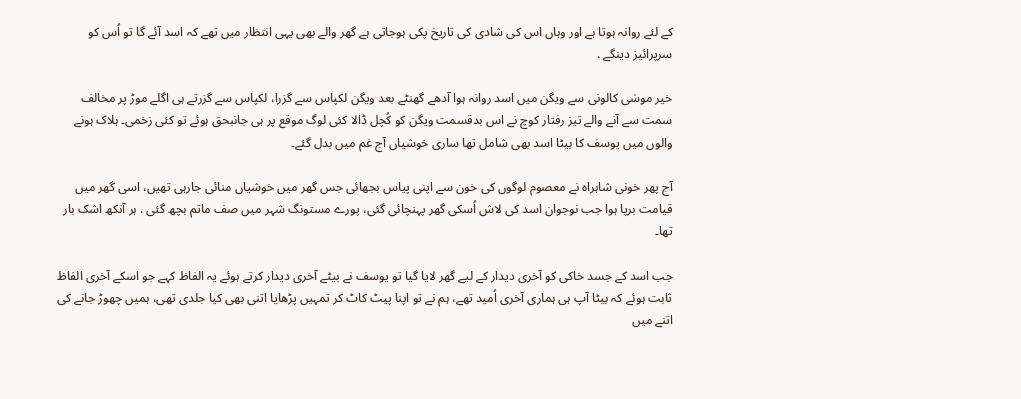کے لئے روانہ ہوتا ہے اور وہاں اس کی شادی کی تاریخ پکی ہوجاتی ہے گھر والے بھی یہی انتظار میں تھے کہ اسد آئے گا تو اُس کو سرپرائیز دینگے .

خیر موسٰی کالونی سے ویگن میں اسد روانہ ہوا آدھے گھنٹے بعد ویگن لکپاس سے گزرا، لکپاس سے گزرتے ہی اگلے موڑ پر مخالف سمت سے آنے والے تیز رفتار کوچ نے اس بدقسمت ویگن کو کُچل ڈالا کئی لوگ موقع پر ہی جانبحق ہوئے تو کئی زخمی۔ ہلاک ہونے والوں میں یوسف کا بیٹا اسد بھی شامل تھا ساری خوشیاں آج غم میں بدل گئے۔

آج پھر خونی شاہراہ نے معصوم لوگوں کی خون سے اپنی پیاس بجھائی جس گھر میں خوشیاں منائی جارہی تھیں، اسی گھر میں قیامت برپا ہوا جب نوجوان اسد کی لاش اُسکی گھر پہنچائی گئی، پورے مستونگ شہر میں صف ماتم بچھ گئی . ہر آنکھ اشک بار تھا۔

جب اسد کے جسد خاکی کو آخری دیدار کے لیے گھر لایا گیا تو یوسف نے بیٹے آخری دیدار کرتے ہوئے یہ الفاظ کہے جو اسکے آخری الفاظ ثابت ہوئے کہ بیٹا آپ ہی ہماری آخری اُمید تھے، ہم نے تو اپنا پیٹ کاٹ کر تمہیں پڑھایا اتنی بھی کیا جلدی تھی، ہمیں چھوڑ جانے کی اتنے میں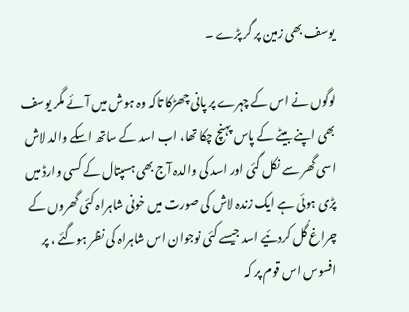یوسف بھی زمین پر گر پڑے ۔

لوگوں نے اس کے چہرے پر پانی چھڑکا تاکہ وہ ہوش میں آئے مگر یوسف بھی اپنے بیٹے کے پاس پہنچ چکا تھا، اب اسد کے ساتھ اسکے والد لاش اسی گھر سے نکل گئی اور اسد کی والدہ آج بھی ہسپتال کے کسی وارڈ میں پڑی ہوئی ہے ایک زندہ لاش کی صورت میں خونی شاہراہ کئی گھروں کے چراغ گُل کردئیے اسد جیسے کئی نوجوان اس شاہراہ کی نظر ہوگئے ، پر افسوس اس قوم پر کہ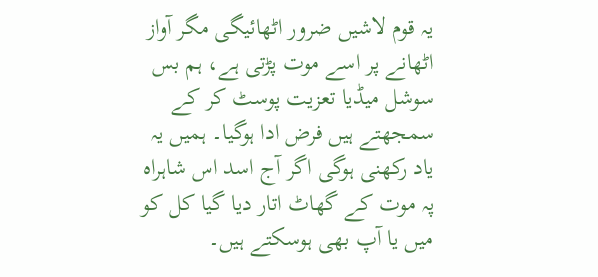یہ قوم لاشیں ضرور اٹھائیگی مگر آواز اٹھانے پر اسے موت پڑتی ہے، ہم بس سوشل میڈیا تعزیت پوسٹ کر کے سمجھتے ہیں فرض ادا ہوگیا۔ ہمیں یہ یاد رکھنی ہوگی اگر آج اسد اس شاہراہ پہ موت کے گھاٹ اتار دیا گیا کل کو میں یا آپ بھی ہوسکتے ہیں۔